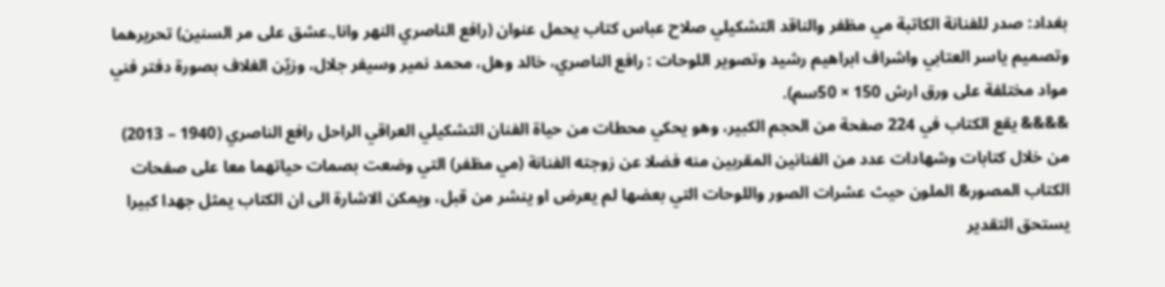بغداد: صدر للفنانة الكاتبة مي مظفر والناقد التشكيلي صلاح عباس كتاب يحمل عنوان (رافع الناصري النهر وانا,.عشق على مر السنين) تحريرهما وتصميم ياسر العتابي واشراف ابراهيم رشيد وتصوير اللوحات : رافع الناصري، خالد وهل، محمد نمير وسيفر جلال، وزيّن الغلاف بصورة دفتر فني مواد مختلفة على ورق ارش 150 × 50سم).
&&&& يقع الكتاب في 224 صفحة من الحجم الكبير، وهو يحكي محطات من حياة الفنان التشكيلي العراقي الراحل رافع الناصري (1940 – 2013) من خلال كتابات وشهادات عدد من الفنانين المقربين منه فضلا عن زوجته الفنانة (مي مظفر) التي وضعت بصمات حياتهما معا على صفحات الكتاب المصور& الملون حيث عشرات الصور واللوحات التي بعضها لم يعرض او ينشر من قبل، ويمكن الاشارة الى ان الكتاب يمثل جهدا كبيرا يستحق التقدير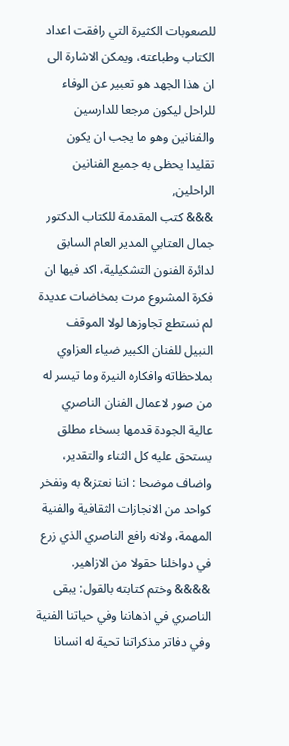للصعوبات الكثيرة التي رافقت اعداد الكتاب وطباعته، ويمكن الاشارة الى ان هذا الجهد هو تعبير عن الوفاء للراحل ليكون مرجعا للدارسين والفنانين وهو ما يجب ان يكون تقليدا يحظى به جميع الفنانين الراحلين,
&&& كتب المقدمة للكتاب الدكتور جمال العتابي المدير العام السابق لدائرة الفنون التشكيلية، اكد فيها ان فكرة المشروع مرت بمخاضات عديدة لم نستطع تجاوزها لولا الموقف النبيل للفنان الكبير ضياء العزاوي بملاحظاته وافكاره النيرة وما تيسر له من صور لاعمال الفنان الناصري عالية الجودة قدمها بسخاء مطلق يستحق عليه كل الثناء والتقدير، واضاف موضحا : اننا نعتز& به ونفخر كواحد من الانجازات الثقافية والفنية المهمة، ولانه رافع الناصري الذي زرع في دواخلنا حقولا من الازاهير.
&&&& وختم كتابته بالقول: يبقى الناصري في اذهاننا وفي حياتنا الفنية وفي دفاتر مذكراتنا تحية له انسانا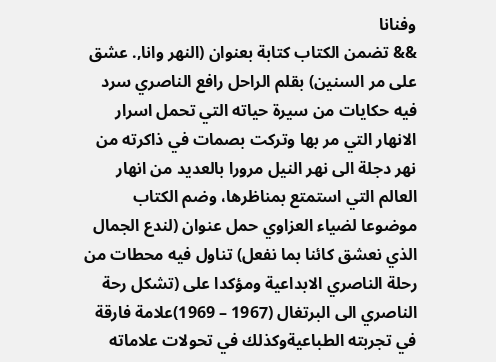وفنانا
&& تضمن الكتاب كتابة بعنوان (النهر وانا,. عشق على مر السنين) بقلم الراحل رافع الناصري سرد فيه حكايات من سيرة حياته التي تحمل اسرار الانهار التي مر بها وتركت بصمات في ذاكرته من نهر دجلة الى نهر النيل مرورا بالعديد من انهار العالم التي استمتع بمناظرها، وضم الكتاب موضوعا لضياء العزاوي حمل عنوان (لندع الجمال الذي نعشق كائنا بما نفعل) تناول فيه محطات من رحلة الناصري الابداعية ومؤكدا على (تشكل رحة الناصري الى البرتغال (1967 – 1969)علامة فارقة في تجربته الطباعيةوكذلك في تحولات علاماته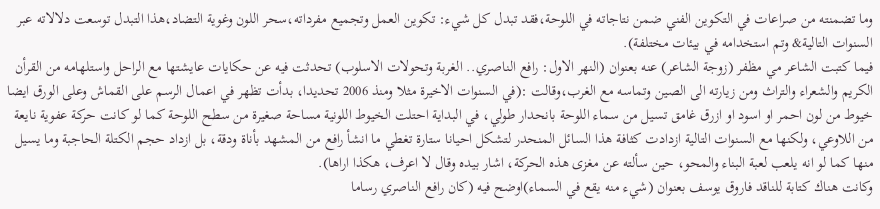وما تضمنته من صراعات في التكوين الفني ضمن نتاجاته في اللوحة،فقد تبدل كل شيء: تكوين العمل وتجميع مفرداته،سحر اللون وغوية التضاد،هذا التبدل توسعت دلالاته عبر السنوات التالية& وتم استخدامه في بيئات مختلفة).
فيما كتبت الشاعر مي مظفر (زوجة الشاعر) عنه بعنوان (النهر الاول: رافع الناصري.. الغربة وتحولات الاسلوب) تحدثت فيه عن حكايات عايشتها مع الراحل واستلهامه من القرأن الكريم والشعراء والتراث ومن زيارته الى الصين وتماسه مع الغرب،وقالت :(في السنوات الاخيرة مثلا ومنذ 2006 تحديدا، بدأت تظهر في اعمال الرسم على القماش وعلى الورق ايضا خيوط من لون احمر او اسود او ازرق غامق تسيل من سماء اللوحة بانحدار طولي، في البداية احتلت الخيوط اللونية مساحة صغيرة من سطح اللوحة كما لو كانت حركة عفوية نايعة من اللاوعي، ولكنها مع السنوات التالية ازدادت كثافة هذا السائل المنحدر لتشكل احيانا ستارة تغطي ما انشأ رافع من المشهد بأناة ودقة، بل ازداد حجم الكتلة الحاجبة وما يسيل منها كما لو انه يلعب لعبة البناء والمحو، حين سألته عن مغزى هذه الحركة، اشار بيده وقال لا اعرف، هكذا اراها).
وكانت هناك كتابة للناقد فاروق يوسف بعنوان (شيء منه يقع في السماء)اوضح فيه (كان رافع الناصري رساما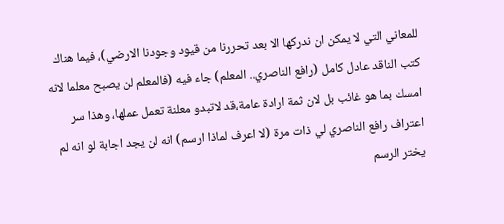للمعاني التي لا يمكن ان ندركها الا بعد تحررنا من قيود وجودنا الارضي)، فيما هناك كتب الناقد عادل كامل (رافع الناصري.. المعلم) جاء فيه (فالمعلم لن يصبح معلما لانه امسك بما هو غائب بل لان ثمة ارادة عامة،قد لاتبدو معلنة تعمل عملها، وهذا سر اعتراف رافع الناصري لي ذات مرة (لا اعرف لماذا ارسم) انه لن يجد اجابة لو انه لم يختر الرسم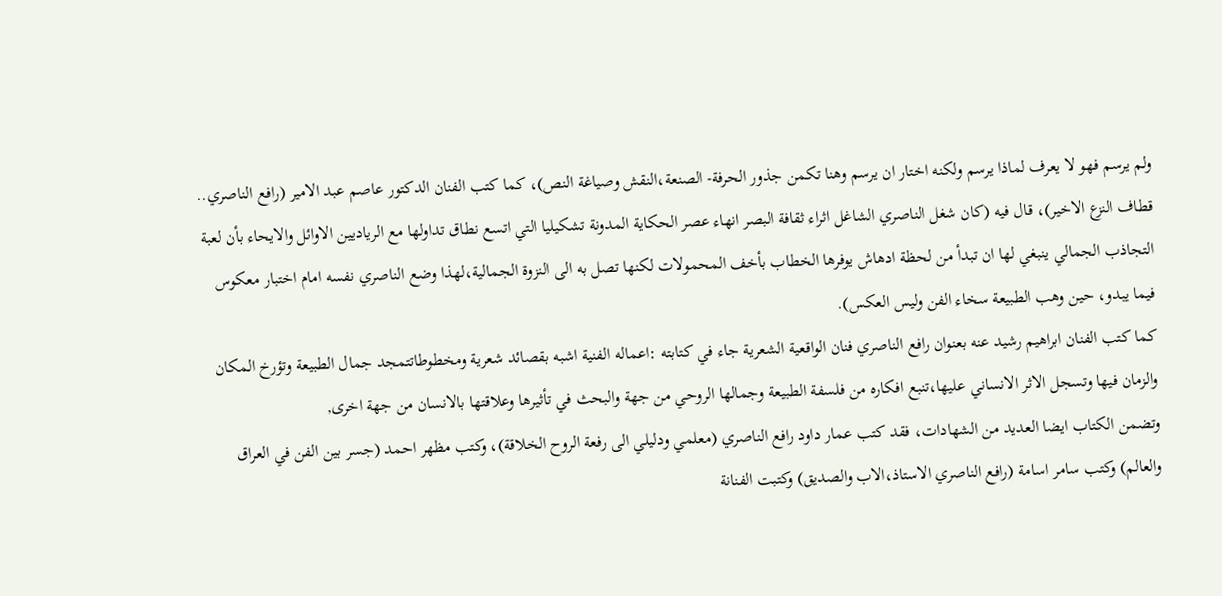ولم يرسم فهو لا يعرف لماذا يرسم ولكنه اختار ان يرسم وهنا تكمن جذور الحرفة- الصنعة،النقش وصياغة النص)، كما كتب الفنان الدكتور عاصم عبد الامير (رافع الناصري.. قطاف النزع الاخير)، قال فيه (كان شغل الناصري الشاغل اثراء ثقافة البصر انهاء عصر الحكاية المدونة تشكيليا التي اتسع نطاق تداولها مع الرياديين الاوائل والايحاء بأن لعبة التجاذب الجمالي ينبغي لها ان تبدأ من لحظة ادهاش يوفرها الخطاب بأخف المحمولات لكنها تصل به الى النزوة الجمالية،لهذا وضع الناصري نفسه امام اختبار معكوس فيما يبدو، حين وهب الطبيعة سخاء الفن وليس العكس).
كما كتب الفنان ابراهيم رشيد عنه بعنوان رافع الناصري فنان الواقعية الشعرية جاء في كتابته :اعماله الفنية اشبه بقصائد شعرية ومخطوطاتتمجد جمال الطبيعة وتؤرخ المكان والزمان فيها وتسجل الاثر الانساني عليها،تنبع افكاره من فلسفة الطبيعة وجمالها الروحي من جهة والبحث في تأثيرها وعلاقتها بالانسان من جهة اخرى,
وتضمن الكتاب ايضا العديد من الشهادات، فقد كتب عمار داود رافع الناصري (معلمي ودليلي الى رفعة الروح الخلاقة)، وكتب مظهر احمد (جسر بين الفن في العراق والعالم) وكتب سامر اسامة (رافع الناصري الاستاذ،الاب والصديق) وكتبت الفنانة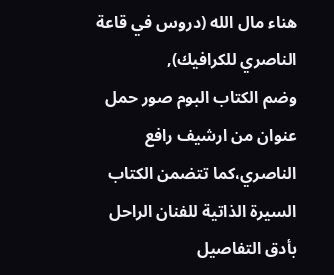هناء مال الله (دروس في قاعة الناصري للكرافيك),
وضم الكتاب البوم صور حمل عنوان من ارشيف رافع الناصري،كما تتضمن الكتاب السيرة الذاتية للفنان الراحل بأدق التفاصيل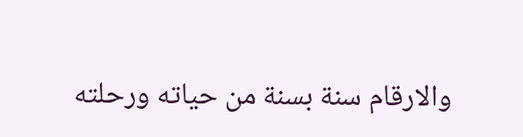والارقام سنة بسنة من حياته ورحلته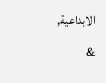الابداعية,
&